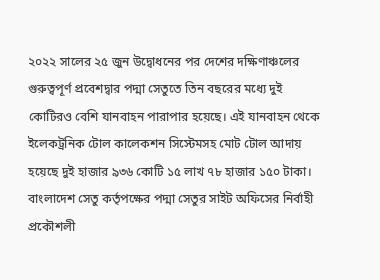২০২২ সালের ২৫ জুন উদ্বোধনের পর দেশের দক্ষিণাঞ্চলের গুরুত্বপূর্ণ প্রবেশদ্বার পদ্মা সেতুতে তিন বছরের মধ্যে দুই কোটিরও বেশি যানবাহন পারাপার হয়েছে। এই যানবাহন থেকে ইলেকট্রনিক টোল কালেকশন সিস্টেমসহ মোট টোল আদায় হয়েছে দুই হাজার ৯৩৬ কোটি ১৫ লাখ ৭৮ হাজার ১৫০ টাকা।
বাংলাদেশ সেতু কর্তৃপক্ষের পদ্মা সেতুর সাইট অফিসের নির্বাহী প্রকৌশলী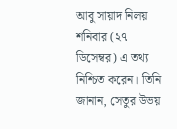আবু সায়াদ নিলয় শনিবার (২৭ ডিসেম্বর) এ তথ্য নিশ্চিত করেন। তিনি জানান, সেতুর উভয়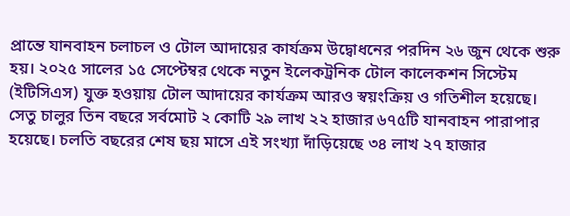প্রান্তে যানবাহন চলাচল ও টোল আদায়ের কার্যক্রম উদ্বোধনের পরদিন ২৬ জুন থেকে শুরু হয়। ২০২৫ সালের ১৫ সেপ্টেম্বর থেকে নতুন ইলেকট্রনিক টোল কালেকশন সিস্টেম (ইটিসিএস) যুক্ত হওয়ায় টোল আদায়ের কার্যক্রম আরও স্বয়ংক্রিয় ও গতিশীল হয়েছে।
সেতু চালুর তিন বছরে সর্বমোট ২ কোটি ২৯ লাখ ২২ হাজার ৬৭৫টি যানবাহন পারাপার হয়েছে। চলতি বছরের শেষ ছয় মাসে এই সংখ্যা দাঁড়িয়েছে ৩৪ লাখ ২৭ হাজার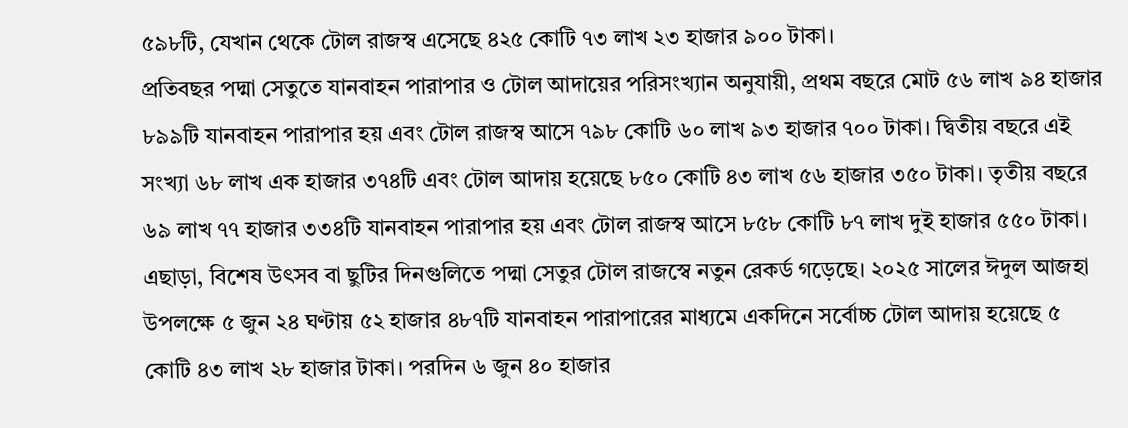৫৯৮টি, যেখান থেকে টোল রাজস্ব এসেছে ৪২৫ কোটি ৭৩ লাখ ২৩ হাজার ৯০০ টাকা।
প্রতিবছর পদ্মা সেতুতে যানবাহন পারাপার ও টোল আদায়ের পরিসংখ্যান অনুযায়ী, প্রথম বছরে মোট ৫৬ লাখ ৯৪ হাজার ৮৯৯টি যানবাহন পারাপার হয় এবং টোল রাজস্ব আসে ৭৯৮ কোটি ৬০ লাখ ৯৩ হাজার ৭০০ টাকা। দ্বিতীয় বছরে এই সংখ্যা ৬৮ লাখ এক হাজার ৩৭৪টি এবং টোল আদায় হয়েছে ৮৫০ কোটি ৪৩ লাখ ৫৬ হাজার ৩৫০ টাকা। তৃতীয় বছরে ৬৯ লাখ ৭৭ হাজার ৩৩৪টি যানবাহন পারাপার হয় এবং টোল রাজস্ব আসে ৮৫৮ কোটি ৮৭ লাখ দুই হাজার ৫৫০ টাকা।
এছাড়া, বিশেষ উৎসব বা ছুটির দিনগুলিতে পদ্মা সেতুর টোল রাজস্বে নতুন রেকর্ড গড়েছে। ২০২৫ সালের ঈদুল আজহা উপলক্ষে ৫ জুন ২৪ ঘণ্টায় ৫২ হাজার ৪৮৭টি যানবাহন পারাপারের মাধ্যমে একদিনে সর্বোচ্চ টোল আদায় হয়েছে ৫ কোটি ৪৩ লাখ ২৮ হাজার টাকা। পরদিন ৬ জুন ৪০ হাজার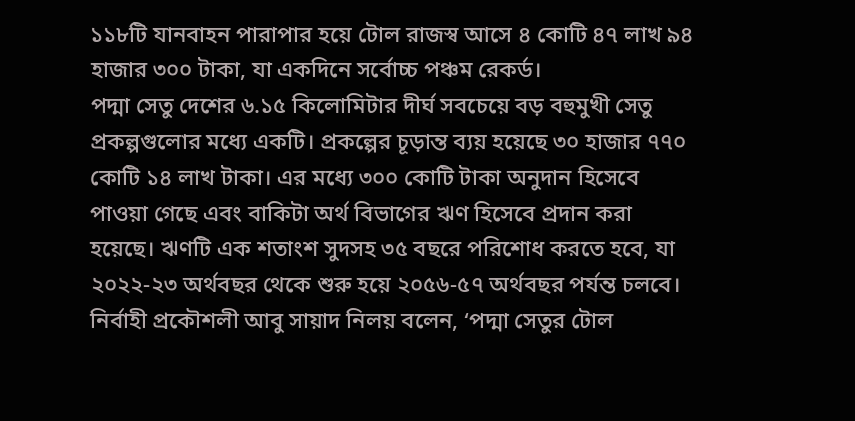১১৮টি যানবাহন পারাপার হয়ে টোল রাজস্ব আসে ৪ কোটি ৪৭ লাখ ৯৪ হাজার ৩০০ টাকা, যা একদিনে সর্বোচ্চ পঞ্চম রেকর্ড।
পদ্মা সেতু দেশের ৬.১৫ কিলোমিটার দীর্ঘ সবচেয়ে বড় বহুমুখী সেতু প্রকল্পগুলোর মধ্যে একটি। প্রকল্পের চূড়ান্ত ব্যয় হয়েছে ৩০ হাজার ৭৭০ কোটি ১৪ লাখ টাকা। এর মধ্যে ৩০০ কোটি টাকা অনুদান হিসেবে পাওয়া গেছে এবং বাকিটা অর্থ বিভাগের ঋণ হিসেবে প্রদান করা হয়েছে। ঋণটি এক শতাংশ সুদসহ ৩৫ বছরে পরিশোধ করতে হবে, যা ২০২২-২৩ অর্থবছর থেকে শুরু হয়ে ২০৫৬-৫৭ অর্থবছর পর্যন্ত চলবে।
নির্বাহী প্রকৌশলী আবু সায়াদ নিলয় বলেন, ‘পদ্মা সেতুর টোল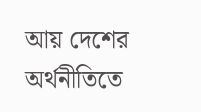আয় দেশের অর্থনীতিতে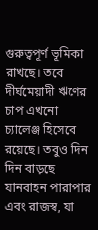গুরুত্বপূর্ণ ভূমিকা রাখছে। তবে দীর্ঘমেয়াদী ঋণের চাপ এখনো চ্যালেঞ্জ হিসেবে রয়েছে। তবুও দিন দিন বাড়ছে যানবাহন পারাপার এবং রাজস্ব, যা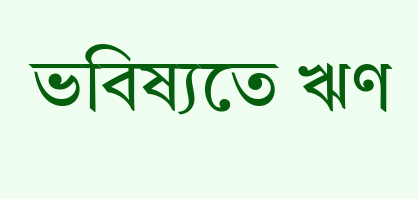ভবিষ্যতে ঋণ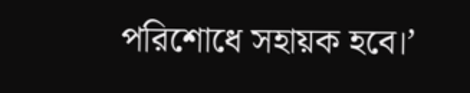পরিশোধে সহায়ক হবে।’